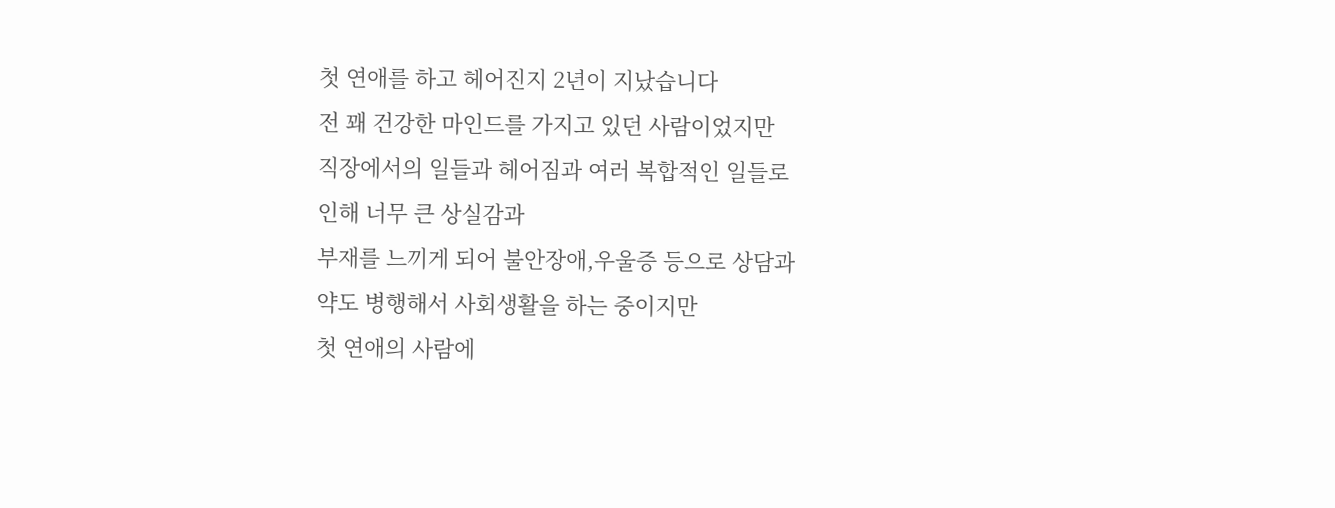첫 연애를 하고 헤어진지 2년이 지났습니다
전 꽤 건강한 마인드를 가지고 있던 사람이었지만
직장에서의 일들과 헤어짐과 여러 복합적인 일들로
인해 너무 큰 상실감과
부재를 느끼게 되어 불안장애,우울증 등으로 상담과
약도 병행해서 사회생활을 하는 중이지만
첫 연애의 사람에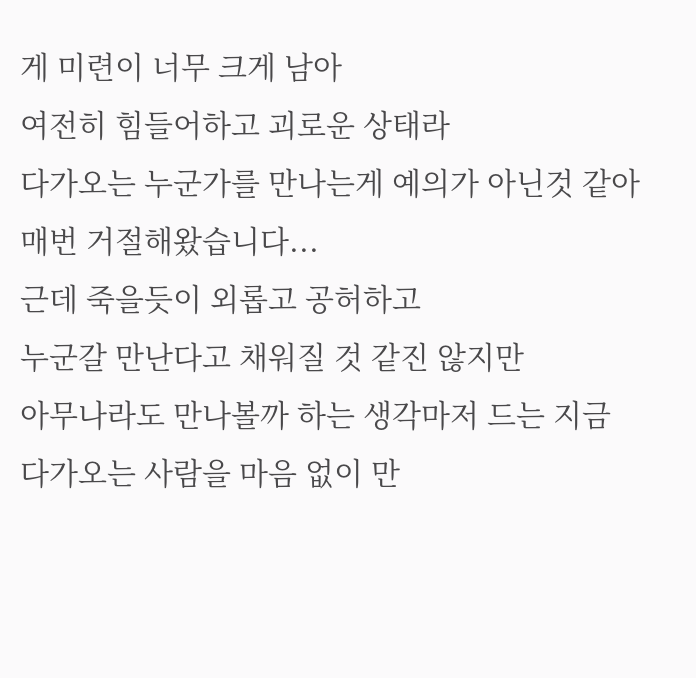게 미련이 너무 크게 남아
여전히 힘들어하고 괴로운 상태라
다가오는 누군가를 만나는게 예의가 아닌것 같아
매번 거절해왔습니다...
근데 죽을듯이 외롭고 공허하고
누군갈 만난다고 채워질 것 같진 않지만
아무나라도 만나볼까 하는 생각마저 드는 지금
다가오는 사람을 마음 없이 만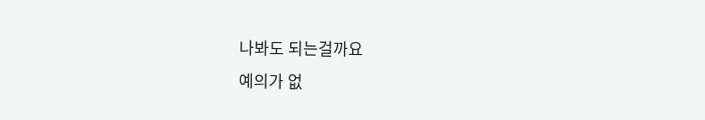나봐도 되는걸까요
예의가 없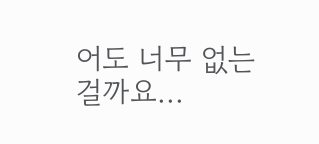어도 너무 없는걸까요...